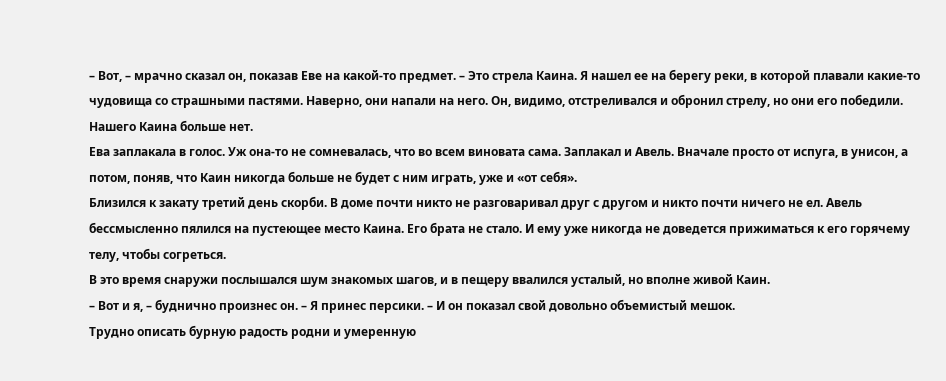– Вот, – мрачно сказал он, показав Еве на какой-то предмет. – Это стрела Каина. Я нашел ее на берегу реки, в которой плавали какие-то чудовища со страшными пастями. Наверно, они напали на него. Он, видимо, отстреливался и обронил стрелу, но они его победили. Нашего Каина больше нет.
Ева заплакала в голос. Уж она-то не сомневалась, что во всем виновата сама. Заплакал и Авель. Вначале просто от испуга, в унисон, а потом, поняв, что Каин никогда больше не будет с ним играть, уже и «от себя».
Близился к закату третий день скорби. В доме почти никто не разговаривал друг с другом и никто почти ничего не ел. Авель бессмысленно пялился на пустеющее место Каина. Его брата не стало. И ему уже никогда не доведется прижиматься к его горячему телу, чтобы согреться.
В это время снаружи послышался шум знакомых шагов, и в пещеру ввалился усталый, но вполне живой Каин.
– Вот и я, – буднично произнес он. – Я принес персики. – И он показал свой довольно объемистый мешок.
Трудно описать бурную радость родни и умеренную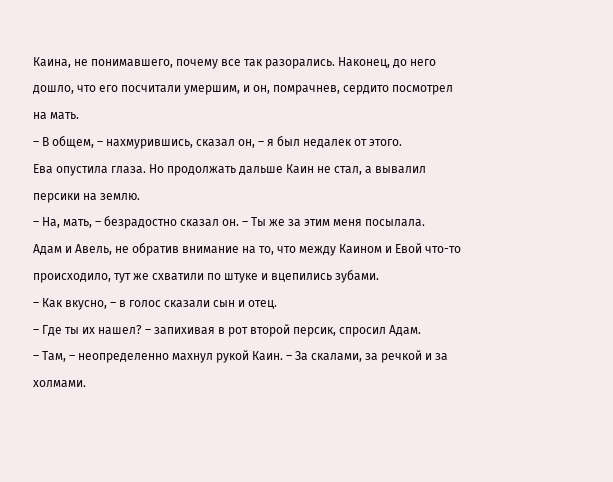Каина, не понимавшего, почему все так разорались. Наконец, до него дошло, что его посчитали умершим, и он, помрачнев, сердито посмотрел на мать.
– В общем, – нахмурившись, сказал он, – я был недалек от этого.
Ева опустила глаза. Но продолжать дальше Каин не стал, а вывалил персики на землю.
– На, мать, – безрадостно сказал он. – Ты же за этим меня посылала.
Адам и Авель, не обратив внимание на то, что между Каином и Евой что-то происходило, тут же схватили по штуке и вцепились зубами.
– Как вкусно, – в голос сказали сын и отец.
– Где ты их нашел? – запихивая в рот второй персик, спросил Адам.
– Там, – неопределенно махнул рукой Каин. – За скалами, за речкой и за холмами.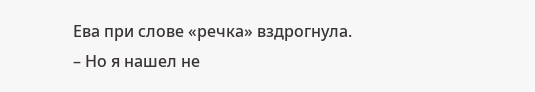Ева при слове «речка» вздрогнула.
– Но я нашел не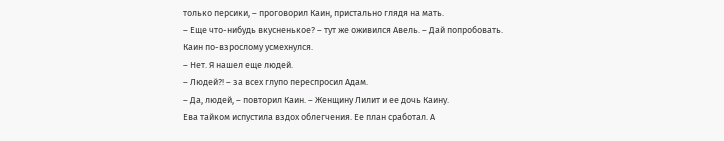только персики, – проговорил Каин, пристально глядя на мать.
– Еще что-нибудь вкусненькое? – тут же оживился Авель. – Дай попробовать.
Каин по-взрослому усмехнулся.
– Нет. Я нашел еще людей.
– Людей?! – за всех глупо переспросил Адам.
– Да, людей, – повторил Каин. – Женщину Лилит и ее дочь Каину.
Ева тайком испустила вздох облегчения. Ее план сработал. А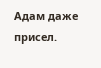Адам даже присел.